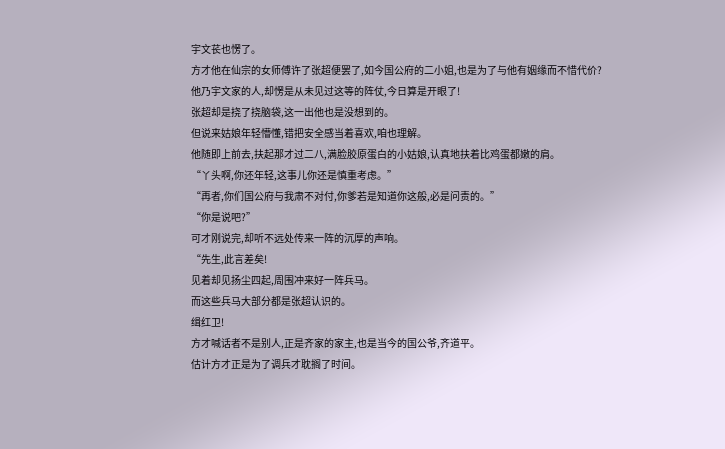宇文苌也愣了。
方才他在仙宗的女师傅许了张超便罢了,如今国公府的二小姐,也是为了与他有姻缘而不惜代价?
他乃宇文家的人,却愣是从未见过这等的阵仗,今日算是开眼了!
张超却是挠了挠脑袋,这一出他也是没想到的。
但说来姑娘年轻懵懂,错把安全感当着喜欢,咱也理解。
他随即上前去,扶起那才过二八,满脸胶原蛋白的小姑娘,认真地扶着比鸡蛋都嫩的肩。
“丫头啊,你还年轻,这事儿你还是慎重考虑。”
“再者,你们国公府与我肃不对付,你爹若是知道你这般,必是问责的。”
“你是说吧?”
可才刚说完,却听不远处传来一阵的沉厚的声响。
“先生,此言差矣!
见着却见扬尘四起,周围冲来好一阵兵马。
而这些兵马大部分都是张超认识的。
缉红卫!
方才喊话者不是别人,正是齐家的家主,也是当今的国公爷,齐道平。
估计方才正是为了调兵才耽搁了时间。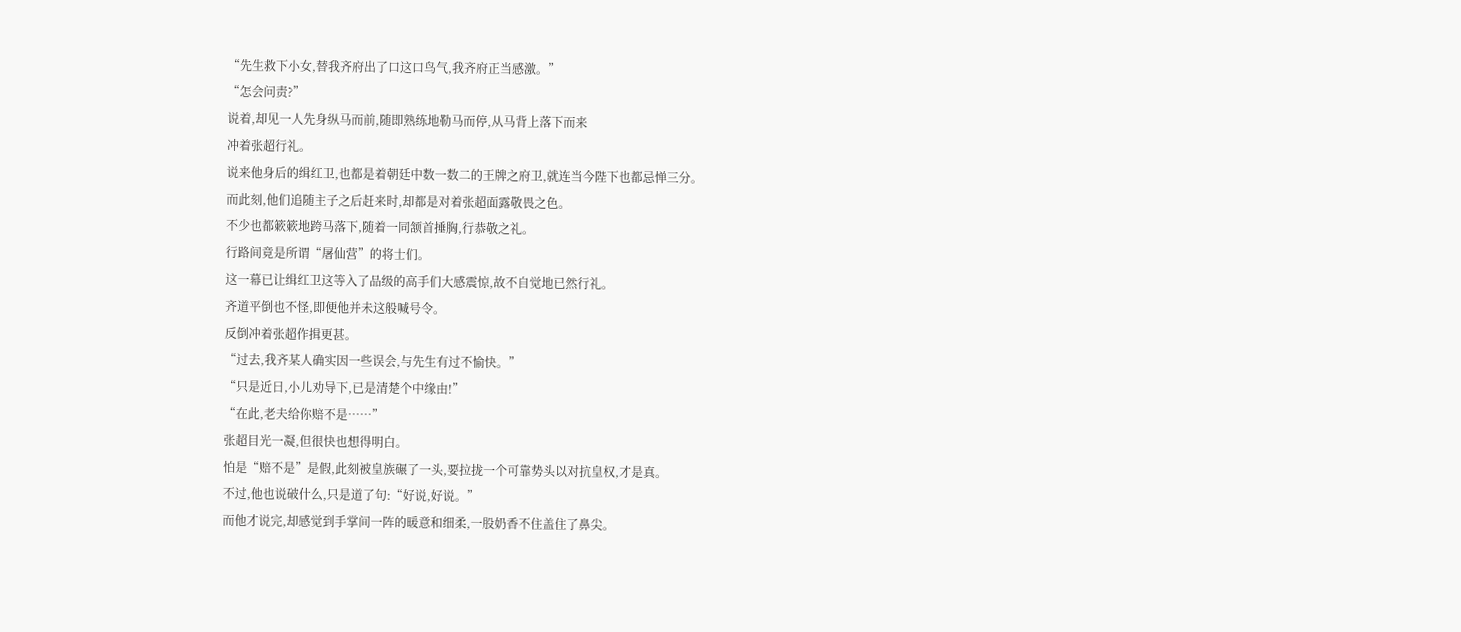“先生救下小女,替我齐府出了口这口鸟气,我齐府正当感激。”
“怎会问责?”
说着,却见一人先身纵马而前,随即熟练地勒马而停,从马背上落下而来
冲着张超行礼。
说来他身后的缉红卫,也都是着朝廷中数一数二的王牌之府卫,就连当今陛下也都忌惮三分。
而此刻,他们追随主子之后赶来时,却都是对着张超面露敬畏之色。
不少也都簌簌地跨马落下,随着一同颔首捶胸,行恭敬之礼。
行路间竟是所谓“屠仙营”的将士们。
这一幕已让缉红卫这等入了品级的高手们大感震惊,故不自觉地已然行礼。
齐道平倒也不怪,即便他并未这般喊号令。
反倒冲着张超作揖更甚。
“过去,我齐某人确实因一些误会,与先生有过不愉快。”
“只是近日,小儿劝导下,已是清楚个中缘由!”
“在此,老夫给你赔不是……”
张超目光一凝,但很快也想得明白。
怕是“赔不是”是假,此刻被皇族碾了一头,要拉拢一个可靠势头以对抗皇权,才是真。
不过,他也说破什么,只是道了句:“好说,好说。”
而他才说完,却感觉到手掌间一阵的暖意和细柔,一股奶香不住盖住了鼻尖。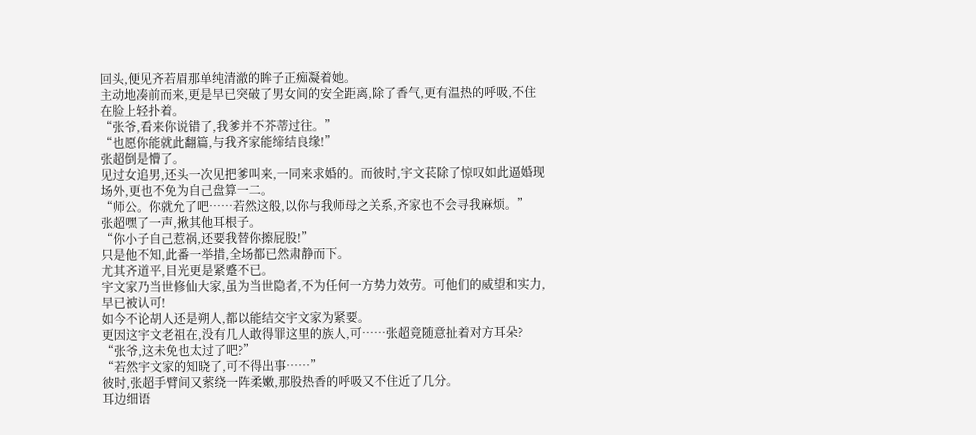回头,便见齐若眉那单纯清澈的眸子正痴凝着她。
主动地凑前而来,更是早已突破了男女间的安全距离,除了香气,更有温热的呼吸,不住在脸上轻扑着。
“张爷,看来你说错了,我爹并不芥蒂过往。”
“也愿你能就此翻篇,与我齐家能缔结良缘!”
张超倒是懵了。
见过女追男,还头一次见把爹叫来,一同来求婚的。而彼时,宇文苌除了惊叹如此逼婚现场外,更也不免为自己盘算一二。
“师公。你就允了吧……若然这般,以你与我师母之关系,齐家也不会寻我麻烦。”
张超嘿了一声,揪其他耳根子。
“你小子自己惹祸,还要我替你擦屁股!”
只是他不知,此番一举措,全场都已然肃静而下。
尤其齐道平,目光更是紧蹙不已。
宇文家乃当世修仙大家,虽为当世隐者,不为任何一方势力效劳。可他们的威望和实力,早已被认可!
如今不论胡人还是朔人,都以能结交宇文家为紧要。
更因这宇文老祖在,没有几人敢得罪这里的族人,可……张超竟随意扯着对方耳朵?
“张爷,这未免也太过了吧?”
“若然宇文家的知晓了,可不得出事……”
彼时,张超手臂间又萦绕一阵柔嫩,那股热香的呼吸又不住近了几分。
耳边细语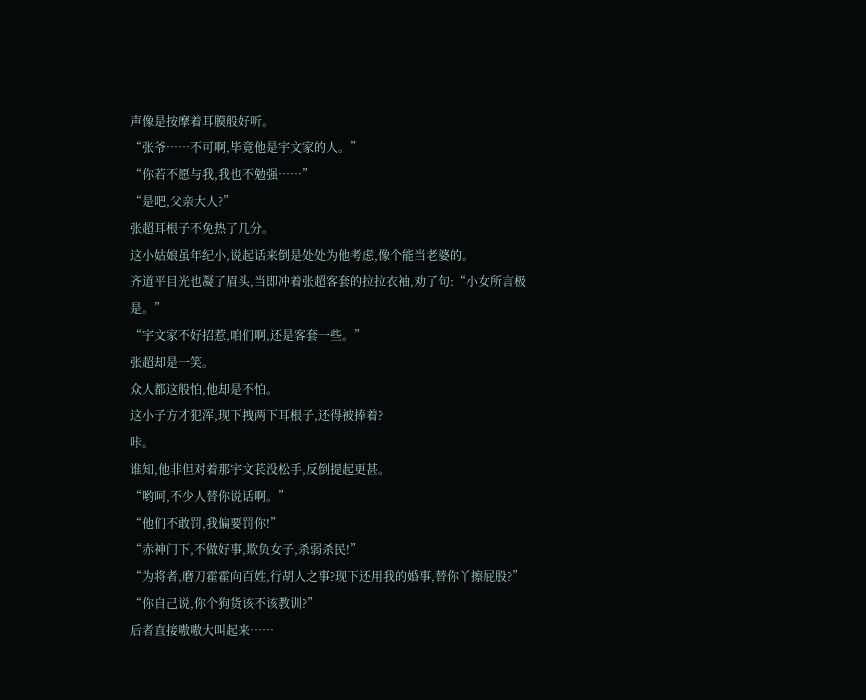声像是按摩着耳膜般好听。
“张爷……不可啊,毕竟他是宇文家的人。”
“你若不愿与我,我也不勉强……”
“是吧,父亲大人?”
张超耳根子不免热了几分。
这小姑娘虽年纪小,说起话来倒是处处为他考虑,像个能当老婆的。
齐道平目光也凝了眉头,当即冲着张超客套的拉拉衣袖,劝了句:“小女所言极是。”
“宇文家不好招惹,咱们啊,还是客套一些。”
张超却是一笑。
众人都这般怕,他却是不怕。
这小子方才犯浑,现下拽两下耳根子,还得被捧着?
咔。
谁知,他非但对着那宇文苌没松手,反倒提起更甚。
“哟呵,不少人替你说话啊。”
“他们不敢罚,我偏要罚你!”
“赤神门下,不做好事,欺负女子,杀弱杀民!”
“为将者,磨刀霍霍向百姓,行胡人之事?现下还用我的婚事,替你丫擦屁股?”
“你自己说,你个狗货该不该教训?”
后者直接嗷嗷大叫起来……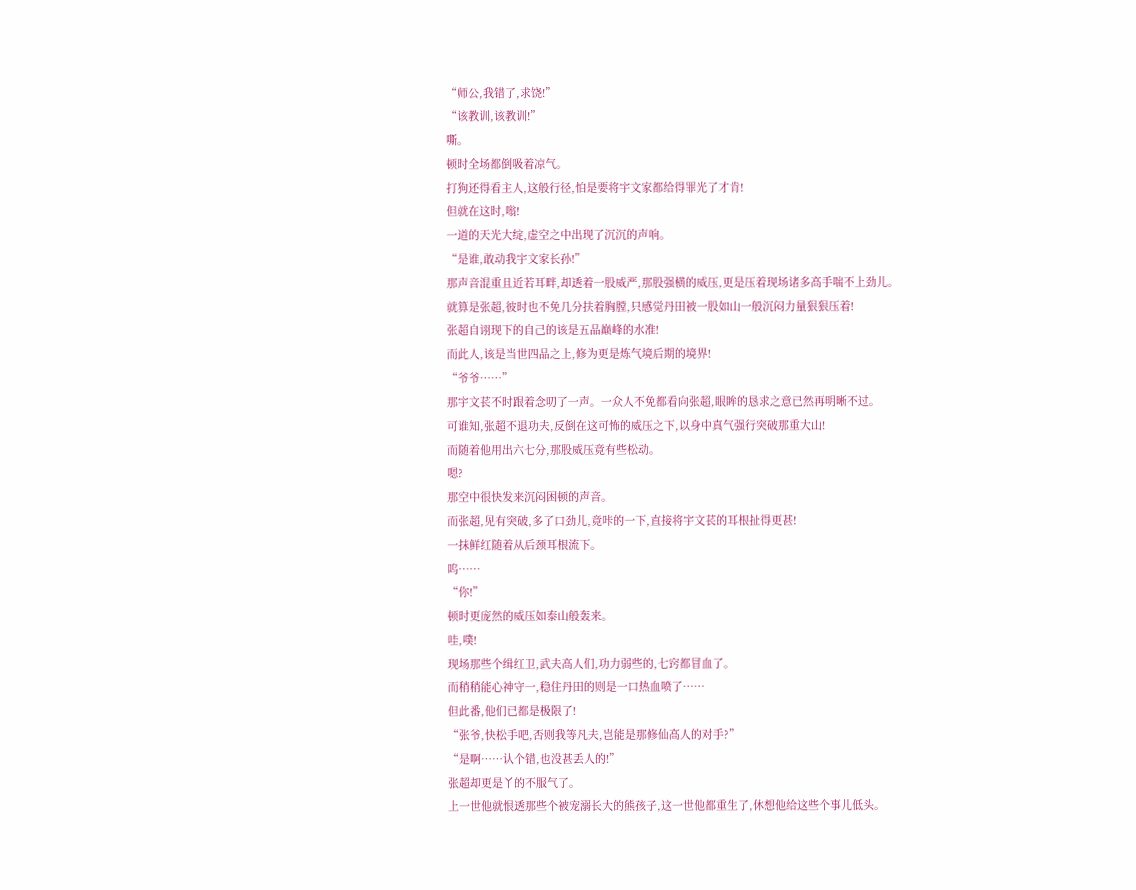“师公,我错了,求饶!”
“该教训,该教训!”
嘶。
顿时全场都倒吸着凉气。
打狗还得看主人,这般行径,怕是要将宇文家都给得罪光了才肯!
但就在这时,嗡!
一道的天光大绽,虚空之中出现了沉沉的声响。
“是谁,敢动我宇文家长孙!”
那声音混重且近若耳畔,却透着一股威严,那股强横的威压,更是压着现场诸多高手喘不上劲儿。
就算是张超,彼时也不免几分扶着胸膛,只感觉丹田被一股如山一般沉闷力量狠狠压着!
张超自诩现下的自己的该是五品巅峰的水准!
而此人,该是当世四品之上,修为更是炼气境后期的境界!
“爷爷……”
那宇文苌不时跟着念叨了一声。一众人不免都看向张超,眼眸的恳求之意已然再明晰不过。
可谁知,张超不退功夫,反倒在这可怖的威压之下,以身中真气强行突破那重大山!
而随着他用出六七分,那股威压竟有些松动。
嗯?
那空中很快发来沉闷困顿的声音。
而张超,见有突破,多了口劲儿,竟咔的一下,直接将宇文苌的耳根扯得更甚!
一抹鲜红随着从后颈耳根流下。
呜……
“你!”
顿时更庞然的威压如泰山般轰来。
哇,噗!
现场那些个缉红卫,武夫高人们,功力弱些的,七窍都冒血了。
而稍稍能心神守一,稳住丹田的则是一口热血喷了……
但此番,他们已都是极限了!
“张爷,快松手吧,否则我等凡夫,岂能是那修仙高人的对手?”
“是啊……认个错,也没甚丢人的!”
张超却更是丫的不服气了。
上一世他就恨透那些个被宠溺长大的熊孩子,这一世他都重生了,休想他给这些个事儿低头。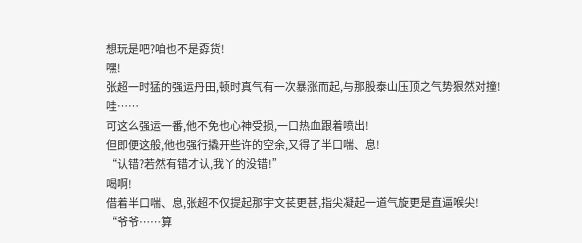想玩是吧?咱也不是孬货!
嘿!
张超一时猛的强运丹田,顿时真气有一次暴涨而起,与那股泰山压顶之气势狠然对撞!
哇……
可这么强运一番,他不免也心神受损,一口热血跟着喷出!
但即便这般,他也强行撬开些许的空余,又得了半口喘、息!
“认错?若然有错才认,我丫的没错!”
喝啊!
借着半口喘、息,张超不仅提起那宇文苌更甚,指尖凝起一道气旋更是直逼喉尖!
“爷爷……算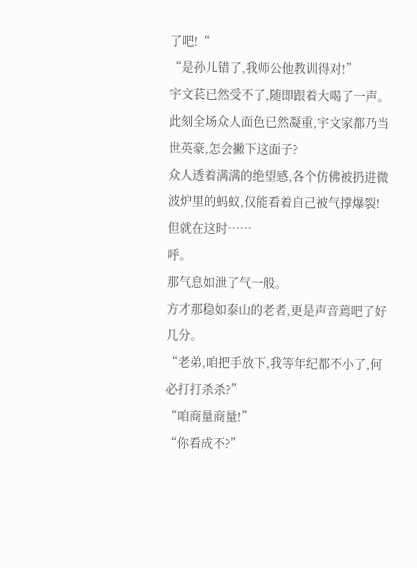了吧!“
“是孙儿错了,我师公他教训得对!”
宇文苌已然受不了,随即跟着大喝了一声。
此刻全场众人面色已然凝重,宇文家都乃当世英豪,怎会撇下这面子?
众人透着满满的绝望感,各个仿佛被扔进微波炉里的蚂蚁,仅能看着自己被气撑爆裂!
但就在这时……
呼。
那气息如泄了气一般。
方才那稳如泰山的老者,更是声音蔫吧了好几分。
“老弟,咱把手放下,我等年纪都不小了,何必打打杀杀?”
“咱商量商量!”
“你看成不?”